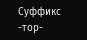Суффикс -тор-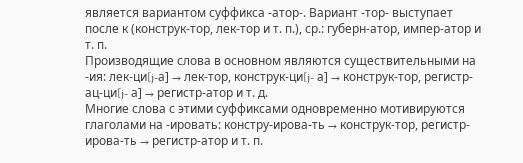является вариантом суффикса -атор-. Вариант -тор- выступает после к (конструк-тор, лек-тор и т. п.), ср.: губерн-атор, импер-атор и т. п.
Производящие слова в основном являются существительными на -ия: лек-ци[j-а] → лек-тор, конструк-ци[j- а] → конструк-тор, регистр-ац-ци[j- а] → регистр-атор и т. д.
Многие слова с этими суффиксами одновременно мотивируются глаголами на -ировать: констру-ирова-ть → конструк-тор, регистр-ирова-ть → регистр-атор и т. п.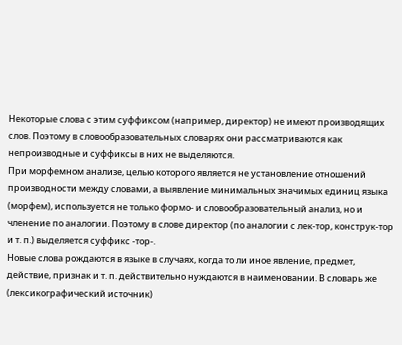Некоторые слова с этим суффиксом (например, директор) не имеют производящих слов. Поэтому в словообразовательных словарях они рассматриваются как непроизводные и суффиксы в них не выделяются.
При морфемном анализе, целью которого является не установление отношений производности между словами, а выявление минимальных значимых единиц языка (морфем), используется не только формо- и словообразовательный анализ, но и членение по аналогии. Поэтому в слове директор (по аналогии с лек-тор, конструк-тор и т. п.) выделяется суффикс -тор-.
Новые слова рождаются в языке в случаях, когда то ли иное явление, предмет, действие, признак и т. п. действительно нуждаются в наименовании. В словарь же (лексикографический источник)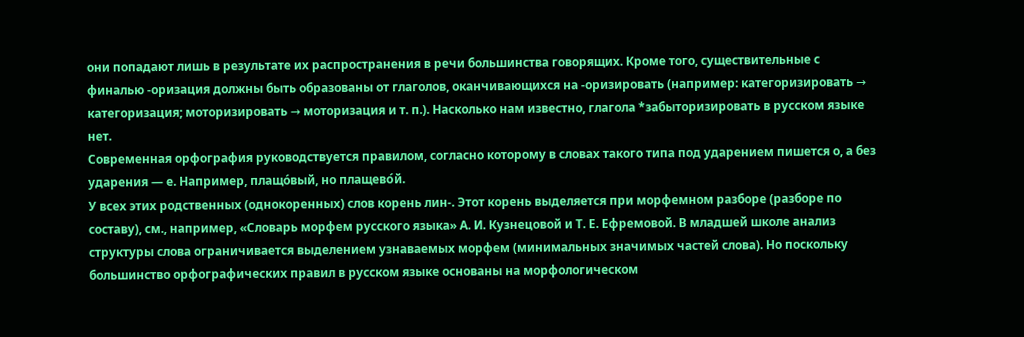они попадают лишь в результате их распространения в речи большинства говорящих. Кроме того, существительные с финалью -оризация должны быть образованы от глаголов, оканчивающихся на -оризировать (например: категоризировать → категоризация; моторизировать → моторизация и т. п.). Насколько нам известно, глагола *забыторизировать в русском языке нет.
Современная орфография руководствуется правилом, согласно которому в словах такого типа под ударением пишется о, а без ударения — е. Например, плащо́вый, но плащево́й.
У всех этих родственных (однокоренных) слов корень лин-. Этот корень выделяется при морфемном разборе (разборе по составу), см., например, «Словарь морфем русского языка» А. И. Кузнецовой и Т. Е. Ефремовой. В младшей школе анализ структуры слова ограничивается выделением узнаваемых морфем (минимальных значимых частей слова). Но поскольку большинство орфографических правил в русском языке основаны на морфологическом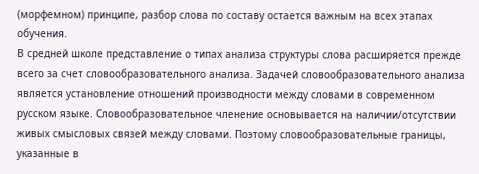(морфемном) принципе, разбор слова по составу остается важным на всех этапах обучения.
В средней школе представление о типах анализа структуры слова расширяется прежде всего за счет словообразовательного анализа. Задачей словообразовательного анализа является установление отношений производности между словами в современном русском языке. Словообразовательное членение основывается на наличии/отсутствии живых смысловых связей между словами. Поэтому словообразовательные границы, указанные в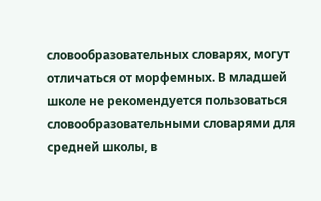словообразовательных словарях, могут отличаться от морфемных. В младшей школе не рекомендуется пользоваться словообразовательными словарями для средней школы, в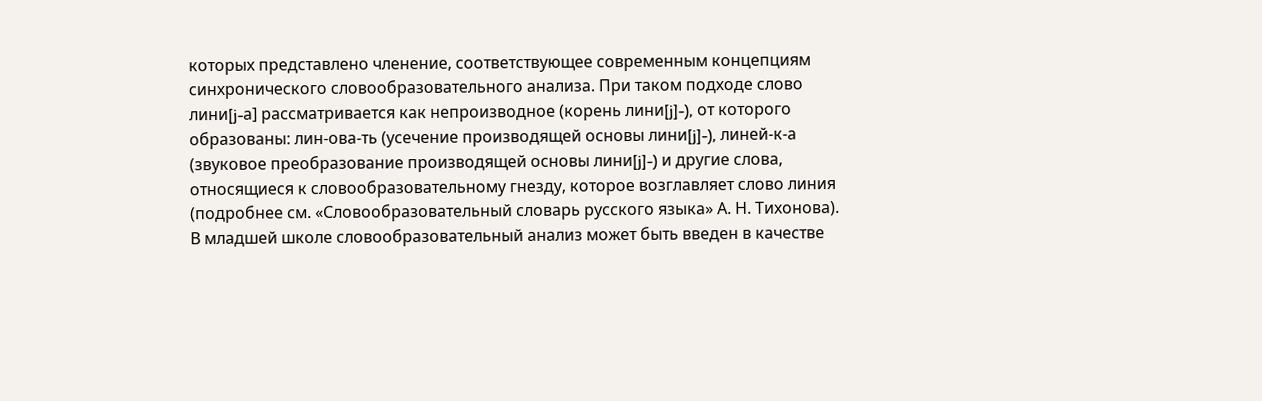которых представлено членение, соответствующее современным концепциям синхронического словообразовательного анализа. При таком подходе слово лини[j-а] рассматривается как непроизводное (корень лини[j]-), от которого образованы: лин-ова-ть (усечение производящей основы лини[j]-), линей-к-а (звуковое преобразование производящей основы лини[j]-) и другие слова, относящиеся к словообразовательному гнезду, которое возглавляет слово линия (подробнее см. «Словообразовательный словарь русского языка» А. Н. Тихонова).
В младшей школе словообразовательный анализ может быть введен в качестве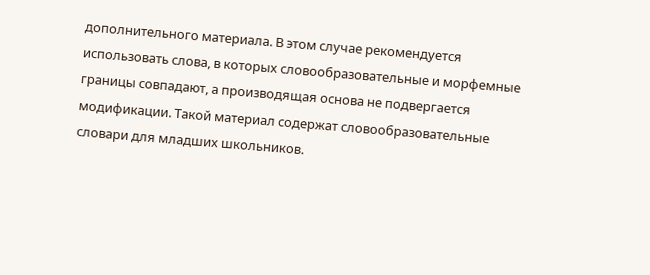дополнительного материала. В этом случае рекомендуется использовать слова, в которых словообразовательные и морфемные границы совпадают, а производящая основа не подвергается модификации. Такой материал содержат словообразовательные словари для младших школьников.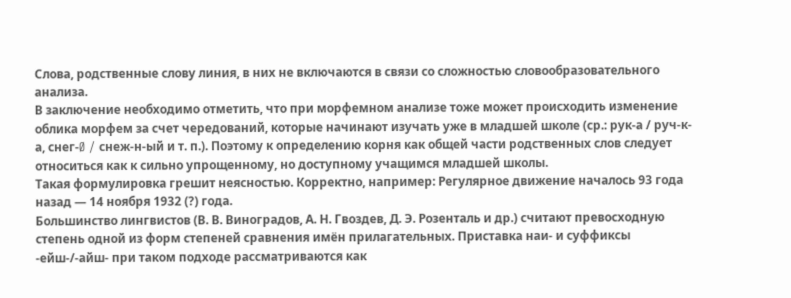Слова, родственные слову линия, в них не включаются в связи со сложностью словообразовательного анализа.
В заключение необходимо отметить, что при морфемном анализе тоже может происходить изменение облика морфем за счет чередований, которые начинают изучать уже в младшей школе (ср.: рук-а / руч-к-а, снег-Ø / снеж-н-ый и т. п.). Поэтому к определению корня как общей части родственных слов следует относиться как к сильно упрощенному, но доступному учащимся младшей школы.
Такая формулировка грешит неясностью. Корректно, например: Регулярное движение началось 93 года назад — 14 ноября 1932 (?) года.
Большинство лингвистов (В. В. Виноградов, А. Н. Гвоздев, Д. Э. Розенталь и др.) считают превосходную степень одной из форм степеней сравнения имён прилагательных. Приставка наи- и суффиксы -ейш-/-айш- при таком подходе рассматриваются как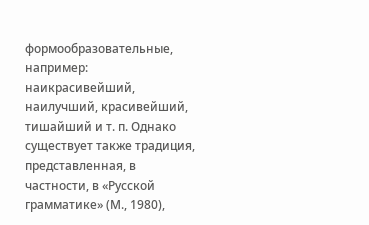формообразовательные, например: наикрасивейший, наилучший, красивейший, тишайший и т. п. Однако существует также традиция, представленная, в частности, в «Русской грамматике» (М., 1980),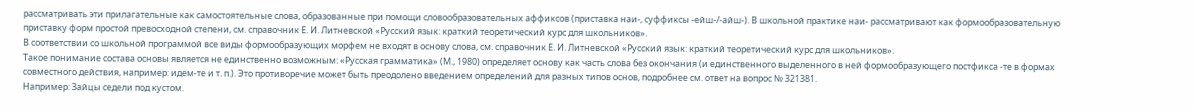рассматривать эти прилагательные как самостоятельные слова, образованные при помощи словообразовательных аффиксов (приставка наи-, суффиксы -ейш-/-айш-). В школьной практике наи- рассматривают как формообразовательную приставку форм простой превосходной степени, см. справочник Е. И. Литневской «Русский язык: краткий теоретический курс для школьников».
В соответствии со школьной программой все виды формообразующих морфем не входят в основу слова, см. справочник Е. И. Литневской «Русский язык: краткий теоретический курс для школьников».
Такое понимание состава основы является не единственно возможным: «Русская грамматика» (М., 1980) определяет основу как часть слова без окончания (и единственного выделенного в ней формообразующего постфикса -те в формах совместного действия, например: идем-те и т. п.). Это противоречие может быть преодолено введением определений для разных типов основ, подробнее см. ответ на вопрос № 321381.
Например: Зайцы седели под кустом.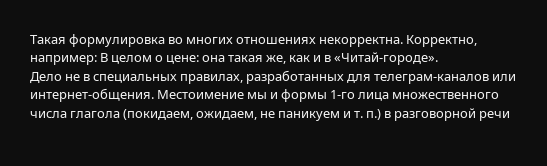Такая формулировка во многих отношениях некорректна. Корректно, например: В целом о цене: она такая же, как и в «Читай-городе».
Дело не в специальных правилах, разработанных для телеграм-каналов или интернет-общения. Местоимение мы и формы 1-го лица множественного числа глагола (покидаем, ожидаем, не паникуем и т. п.) в разговорной речи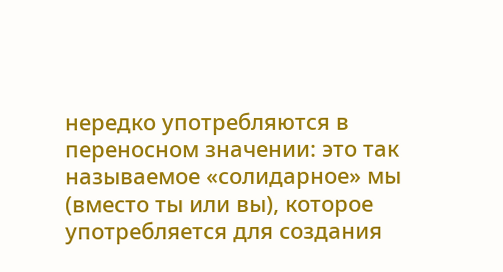нередко употребляются в переносном значении: это так называемое «солидарное» мы (вместо ты или вы), которое употребляется для создания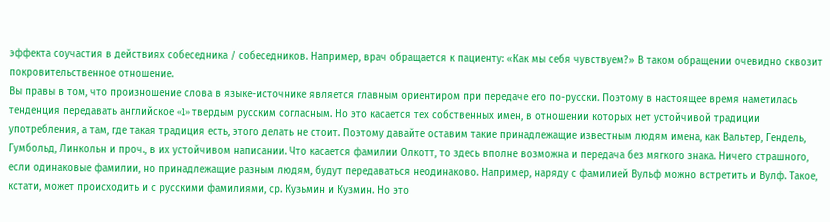эффекта соучастия в действиях собеседника / собеседников. Например, врач обращается к пациенту: «Как мы себя чувствуем?» В таком обращении очевидно сквозит покровительственное отношение.
Вы правы в том, что произношение слова в языке-источнике является главным ориентиром при передаче его по-русски. Поэтому в настоящее время наметилась тенденция передавать английское «l» твердым русским согласным. Но это касается тех собственных имен, в отношении которых нет устойчивой традиции употребления, а там, где такая традиция есть, этого делать не стоит. Поэтому давайте оставим такие принадлежащие известным людям имена, как Вальтер, Гендель, Гумбольд, Линкольн и проч., в их устойчивом написании. Что касается фамилии Олкотт, то здесь вполне возможна и передача без мягкого знака. Ничего страшного, если одинаковые фамилии, но принадлежащие разным людям, будут передаваться неодинаково. Например, наряду с фамилией Вульф можно встретить и Вулф. Такое, кстати, может происходить и с русскими фамилиями, ср. Кузьмин и Кузмин. Но это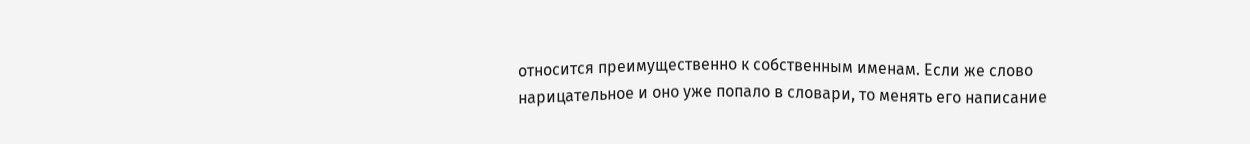относится преимущественно к собственным именам. Если же слово нарицательное и оно уже попало в словари, то менять его написание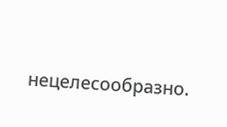нецелесообразно.